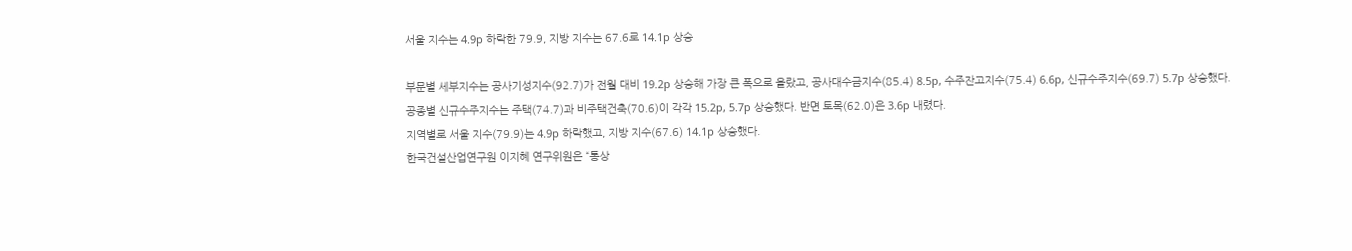서울 지수는 4.9p 하락한 79.9, 지방 지수는 67.6로 14.1p 상승

부문별 세부지수는 공사기성지수(92.7)가 전월 대비 19.2p 상승해 가장 큰 폭으로 올랐고, 공사대수금지수(85.4) 8.5p, 수주잔고지수(75.4) 6.6p, 신규수주지수(69.7) 5.7p 상승했다.
공종별 신규수주지수는 주택(74.7)과 비주택건축(70.6)이 각각 15.2p, 5.7p 상승했다. 반면 토목(62.0)은 3.6p 내렸다.
지역별로 서울 지수(79.9)는 4.9p 하락했고, 지방 지수(67.6) 14.1p 상승했다.
한국건설산업연구원 이지혜 연구위원은 “통상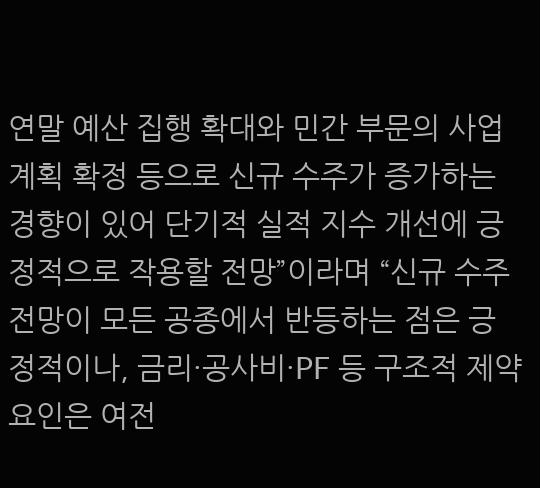연말 예산 집행 확대와 민간 부문의 사업 계획 확정 등으로 신규 수주가 증가하는 경향이 있어 단기적 실적 지수 개선에 긍정적으로 작용할 전망”이라며 “신규 수주 전망이 모든 공종에서 반등하는 점은 긍정적이나, 금리·공사비·PF 등 구조적 제약 요인은 여전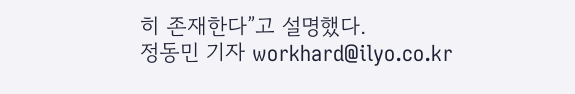히 존재한다”고 설명했다.
정동민 기자 workhard@ilyo.co.kr